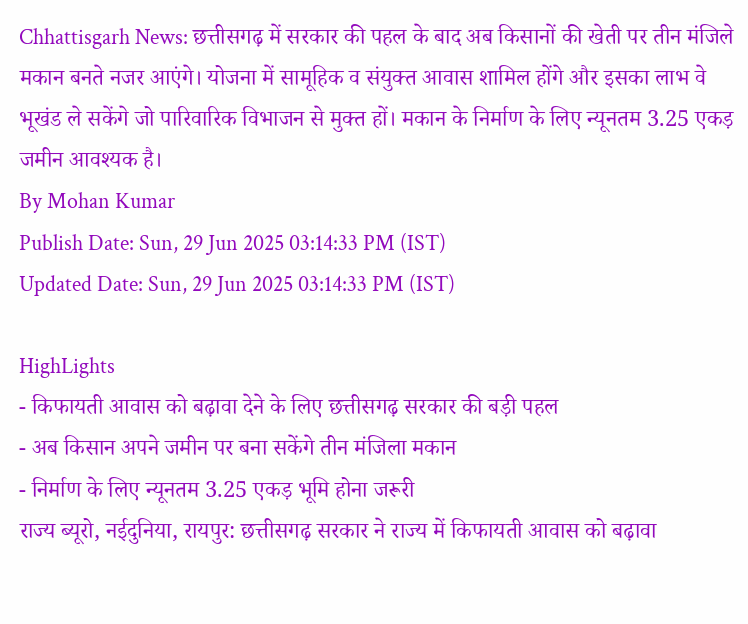Chhattisgarh News: छत्तीसगढ़ में सरकार की पहल के बाद अब किसानों की खेती पर तीन मंजिले मकान बनते नजर आएंगे। योजना में सामूहिक व संयुक्त आवास शामिल होंगे और इसका लाभ वे भूखंड ले सकेंगे जो पारिवारिक विभाजन से मुक्त हों। मकान के निर्माण के लिए न्यूनतम 3.25 एकड़ जमीन आवश्यक है।
By Mohan Kumar
Publish Date: Sun, 29 Jun 2025 03:14:33 PM (IST)
Updated Date: Sun, 29 Jun 2025 03:14:33 PM (IST)

HighLights
- किफायती आवास को बढ़ावा देने के लिए छत्तीसगढ़ सरकार की बड़ी पहल
- अब किसान अपने जमीन पर बना सकेंगे तीन मंजिला मकान
- निर्माण के लिए न्यूनतम 3.25 एकड़ भूमि होना जरूरी
राज्य ब्यूरो, नईदुनिया, रायपुर: छत्तीसगढ़ सरकार ने राज्य में किफायती आवास को बढ़ावा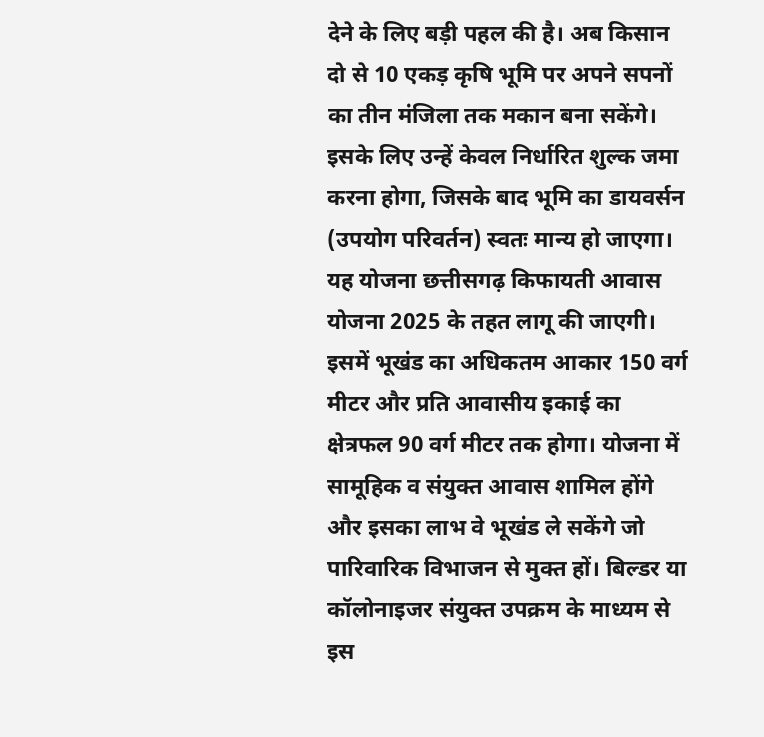देने के लिए बड़ी पहल की है। अब किसान दो से 10 एकड़ कृषि भूमि पर अपने सपनों का तीन मंजिला तक मकान बना सकेंगे। इसके लिए उन्हें केवल निर्धारित शुल्क जमा करना होगा, जिसके बाद भूमि का डायवर्सन (उपयोग परिवर्तन) स्वतः मान्य हो जाएगा। यह योजना छत्तीसगढ़ किफायती आवास योजना 2025 के तहत लागू की जाएगी।
इसमें भूखंड का अधिकतम आकार 150 वर्ग मीटर और प्रति आवासीय इकाई का क्षेत्रफल 90 वर्ग मीटर तक होगा। योजना में सामूहिक व संयुक्त आवास शामिल होंगे और इसका लाभ वे भूखंड ले सकेंगे जो पारिवारिक विभाजन से मुक्त हों। बिल्डर या कॉलोनाइजर संयुक्त उपक्रम के माध्यम से इस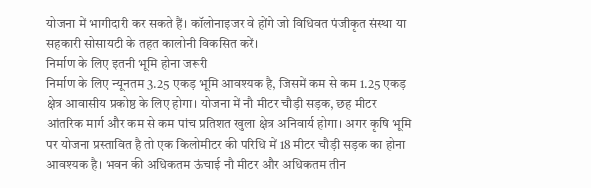योजना में भागीदारी कर सकते हैं। कॉलोनाइजर वे होंगे जो विधिवत पंजीकृत संस्था या सहकारी सोसायटी के तहत कालोनी विकसित करें।
निर्माण के लिए इतनी भूमि होना जरूरी
निर्माण के लिए न्यूनतम 3.25 एकड़ भूमि आवश्यक है, जिसमें कम से कम 1.25 एकड़ क्षेत्र आवासीय प्रकोष्ठ के लिए होगा। योजना में नौ मीटर चौड़ी सड़क, छह मीटर आंतरिक मार्ग और कम से कम पांच प्रतिशत खुला क्षेत्र अनिवार्य होगा। अगर कृषि भूमि पर योजना प्रस्तावित है तो एक किलोमीटर की परिधि में 18 मीटर चौड़ी सड़क का होना आवश्यक है। भवन की अधिकतम ऊंचाई नौ मीटर और अधिकतम तीन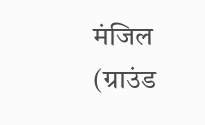मंजिल (ग्राउंड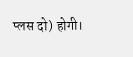प्लस दो) होगी।